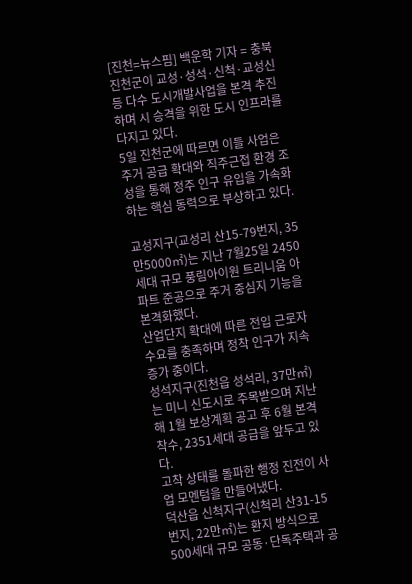[진천=뉴스핌] 백운학 기자 = 충북 진천군이 교성·성석·신척·교성신 등 다수 도시개발사업을 본격 추진하며 시 승격을 위한 도시 인프라를 다지고 있다.
5일 진천군에 따르면 이들 사업은 주거 공급 확대와 직주근접 환경 조성을 통해 정주 인구 유입을 가속화하는 핵심 동력으로 부상하고 있다.

교성지구(교성리 산15-79번지, 35만5000㎡)는 지난 7월25일 2450세대 규모 풍림아이원 트리니움 아파트 준공으로 주거 중심지 기능을 본격화했다.
산업단지 확대에 따른 전입 근로자 수요를 충족하며 정착 인구가 지속 증가 중이다.
성석지구(진천읍 성석리, 37만㎡)는 미니 신도시로 주목받으며 지난해 1월 보상계획 공고 후 6월 본격 착수, 2351세대 공급을 앞두고 있다.
고착 상태를 돌파한 행정 진전이 사업 모멘텀을 만들어냈다.
덕산읍 신척지구(신척리 산31-15번지, 22만㎡)는 환지 방식으로 500세대 규모 공동·단독주택과 공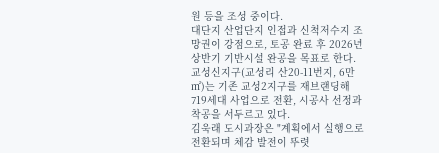원 등을 조성 중이다.
대단지 산업단지 인접과 신척저수지 조망권이 강점으로, 토공 완료 후 2026년 상반기 기반시설 완공을 목표로 한다.
교성신지구(교성리 산20-11번지, 6만㎡)는 기존 교성2지구를 재브랜딩해 719세대 사업으로 전환, 시공사 선정과 착공을 서두르고 있다.
김욱래 도시과장은 "계획에서 실행으로 전환되며 체감 발전이 뚜렷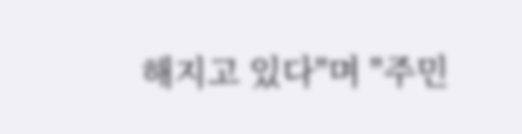해지고 있다"며 "주민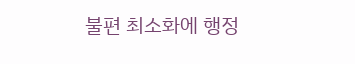불편 최소화에 행정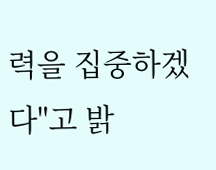력을 집중하겠다"고 밝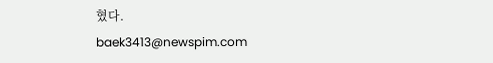혔다.
baek3413@newspim.com